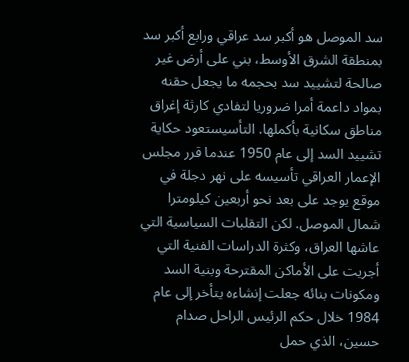سد الموصل هو أكبر سد عراقي ورابع أكبر سد بمنطقة الشرق الأوسط، بني على أرض غير صالحة لتشييد سد بحجمه ما يجعل حقنه بمواد داعمة أمرا ضروريا لتفادي كارثة إغراق مناطق سكانية بأكملها. التأسيستعود حكاية تشييد السد إلى عام 1950 عندما قرر مجلس الإعمار العراقي تأسيسه على نهر دجلة في موقع يوجد على بعد نحو أربعين كيلومترا شمال الموصل. لكن التقلبات السياسية التي عاشها العراق، وكثرة الدراسات الفنية التي أجريت على الأماكن المقترحة وبنية السد ومكونات بنائه جعلت إنشاءه يتأخر إلى عام 1984 خلال حكم الرئيس الراحل صدام حسين، الذي حمل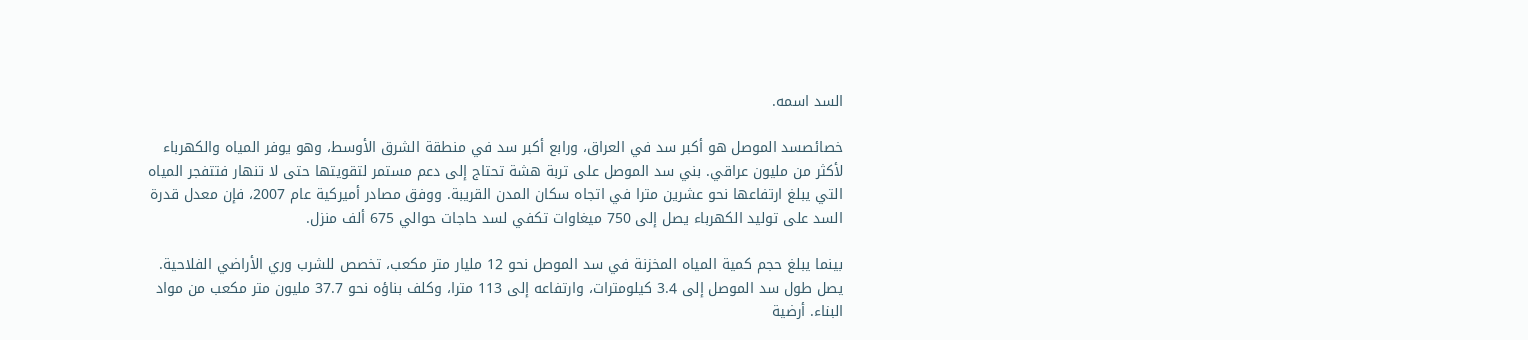السد اسمه.

خصائصسد الموصل هو أكبر سد في العراق، ورابع أكبر سد في منطقة الشرق الأوسط، وهو يوفر المياه والكهرباء لأكثر من مليون عراقي. بني سد الموصل على تربة هشة تحتاج إلى دعم مستمر لتقويتها حتى لا تنهار فتتفجر المياه التي يبلغ ارتفاعها نحو عشرين مترا في اتجاه سكان المدن القريبة. ووفق مصادر أميركية عام 2007، فإن معدل قدرة السد على توليد الكهرباء يصل إلى 750 ميغاوات تكفي لسد حاجات حوالي 675 ألف منزل.

بينما يبلغ حجم كمية المياه المخزنة في سد الموصل نحو 12 مليار متر مكعب، تخصص للشرب وري الأراضي الفلاحية. يصل طول سد الموصل إلى 3.4 كيلومترات، وارتفاعه إلى 113 مترا، وكلف بناؤه نحو 37.7 مليون متر مكعب من مواد البناء. أرضية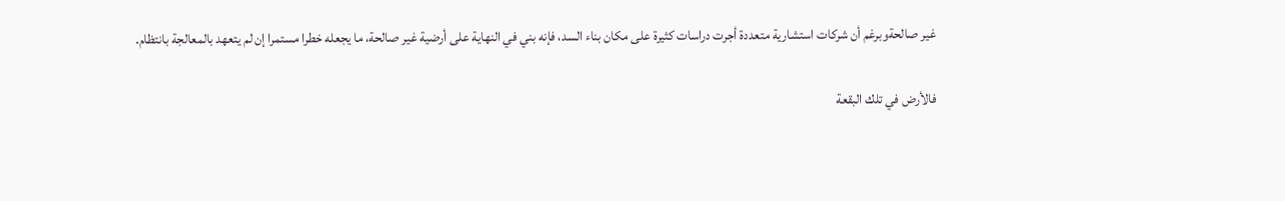غير صالحةوبرغم أن شركات استشارية متعددة أجرت دراسات كثيرة على مكان بناء السد، فإنه بني في النهاية على أرضية غير صالحة، ما يجعله خطرا مستمرا إن لم يتعهد بالمعالجة بانتظام.

فالأرض في تلك البقعة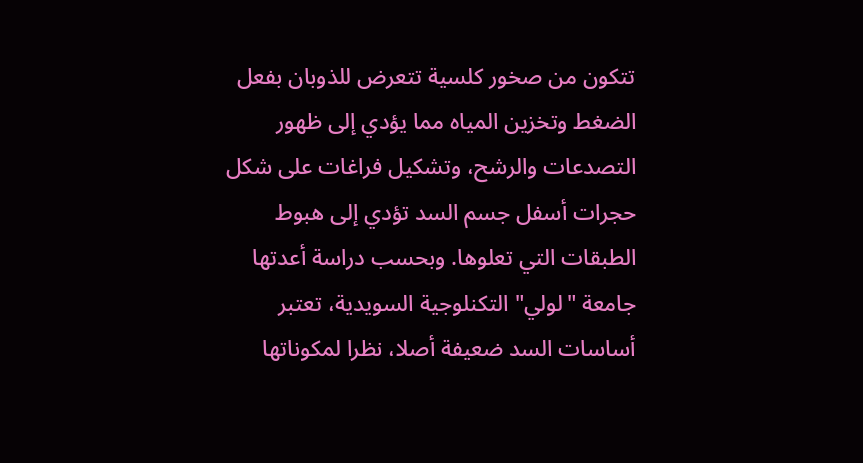تتكون من صخور كلسية تتعرض للذوبان بفعل الضغط وتخزين المياه مما يؤدي إلى ظهور التصدعات والرشح، وتشكيل فراغات على شكل حجرات أسفل جسم السد تؤدي إلى هبوط الطبقات التي تعلوها. وبحسب دراسة أعدتها جامعة "لولي" التكنلوجية السويدية، تعتبر أساسات السد ضعيفة أصلا، نظرا لمكوناتها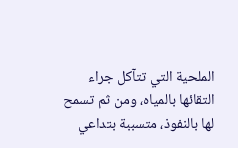الملحية التي تتآكل جراء التقائها بالمياه، ومن ثم تسمح لها بالنفوذ، متسببة بتداعي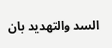السد والتهديد بان